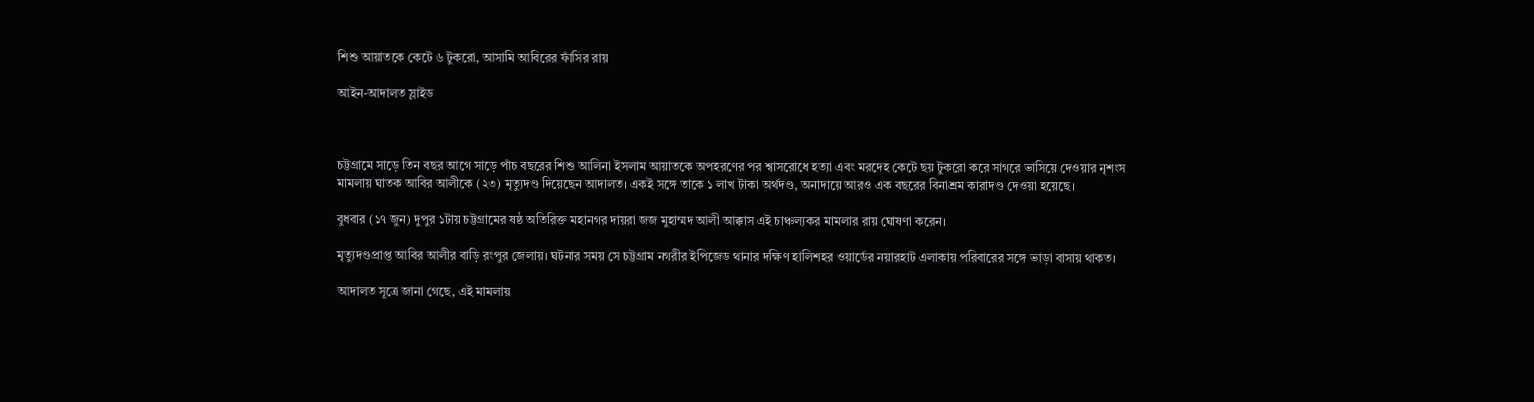শিশু আয়াতকে কেটে ৬ টুকরো, আসামি আবিরের ফাঁসির রায়

আইন-আদালত স্লাইড



চট্টগ্রামে সাড়ে তিন বছর আগে সাড়ে পাঁচ বছরের শিশু আলিনা ইসলাম আয়াতকে অপহরণের পর শ্বাসরোধে হত্যা এবং মরদেহ কেটে ছয় টুকরো করে সাগরে ভাসিয়ে দেওয়ার নৃশংস মামলায় ঘাতক আবির আলীকে (২৩) মৃত্যুদণ্ড দিয়েছেন আদালত। একই সঙ্গে তাকে ১ লাখ টাকা অর্থদণ্ড, অনাদায়ে আরও এক বছরের বিনাশ্রম কারাদণ্ড দেওয়া হয়েছে।

বুধবার (১৭ জুন) দুপুর ১টায় চট্টগ্রামের ষষ্ঠ অতিরিক্ত মহানগর দায়রা জজ মুহাম্মদ আলী আক্কাস এই চাঞ্চল্যকর মামলার রায় ঘোষণা করেন।

মৃত্যুদণ্ডপ্রাপ্ত আবির আলীর বাড়ি রংপুর জেলায়। ঘটনার সময় সে চট্টগ্রাম নগরীর ইপিজেড থানার দক্ষিণ হালিশহর ওয়ার্ডের নয়ারহাট এলাকায় পরিবারের সঙ্গে ভাড়া বাসায় থাকত।

আদালত সূত্রে জানা গেছে, এই মামলায়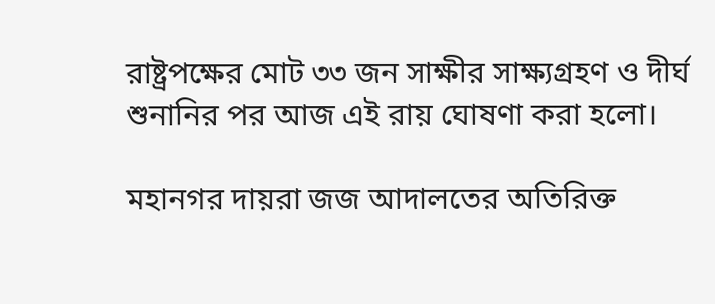রাষ্ট্রপক্ষের মোট ৩৩ জন সাক্ষীর সাক্ষ্যগ্রহণ ও দীর্ঘ শুনানির পর আজ এই রায় ঘোষণা করা হলো।

মহানগর দায়রা জজ আদালতের অতিরিক্ত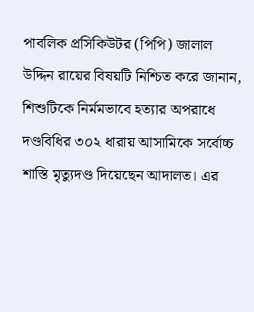পাবলিক প্রসিকিউটর (পিপি) জালাল উদ্দিন রায়ের বিষয়টি নিশ্চিত করে জানান, শিশুটিকে নির্মমভাবে হত্যার অপরাধে দণ্ডবিধির ৩০২ ধারায় আসামিকে সর্বোচ্চ শাস্তি মৃত্যুদণ্ড দিয়েছেন আদালত। এর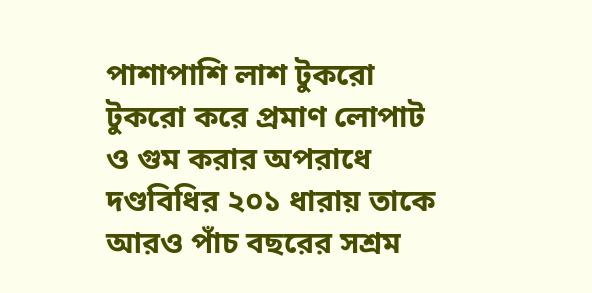পাশাপাশি লাশ টুকরো টুকরো করে প্রমাণ লোপাট ও গুম করার অপরাধে দণ্ডবিধির ২০১ ধারায় তাকে আরও পাঁচ বছরের সশ্রম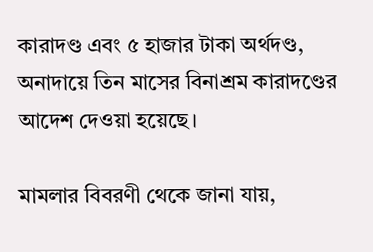কারাদণ্ড এবং ৫ হাজার টাকা অর্থদণ্ড, অনাদায়ে তিন মাসের বিনাশ্রম কারাদণ্ডের আদেশ দেওয়া হয়েছে।

মামলার বিবরণী থেকে জানা যায়,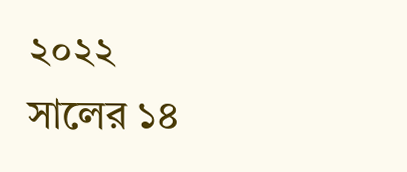২০২২ সালের ১৪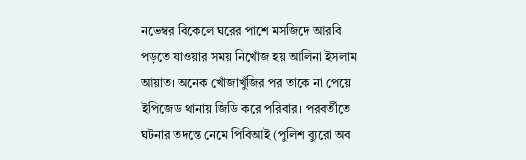নভেম্বর বিকেলে ঘরের পাশে মসজিদে আরবি পড়তে যাওয়ার সময় নিখোঁজ হয় আলিনা ইসলাম আয়াত। অনেক খোঁজাখুঁজির পর তাকে না পেয়ে ইপিজেড থানায় জিডি করে পরিবার। পরবর্তীতে ঘটনার তদন্তে নেমে পিবিআই (পুলিশ ব্যুরো অব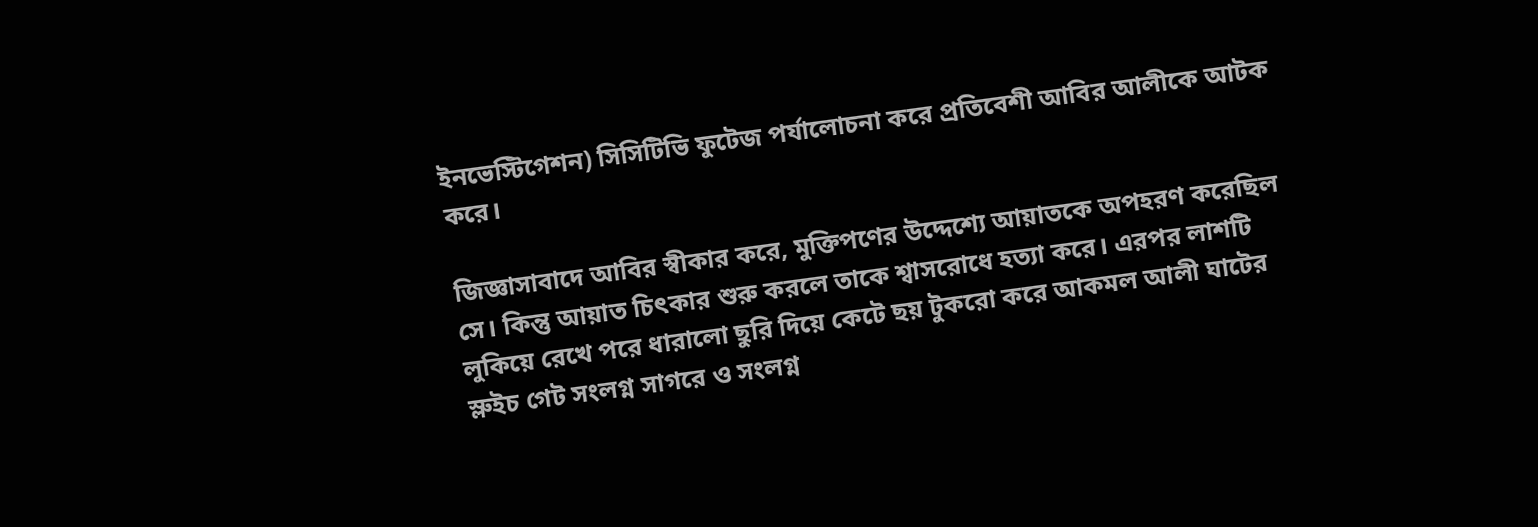ইনভেস্টিগেশন) সিসিটিভি ফুটেজ পর্যালোচনা করে প্রতিবেশী আবির আলীকে আটক করে।

জিজ্ঞাসাবাদে আবির স্বীকার করে, মুক্তিপণের উদ্দেশ্যে আয়াতকে অপহরণ করেছিল সে। কিন্তু আয়াত চিৎকার শুরু করলে তাকে শ্বাসরোধে হত্যা করে। এরপর লাশটি লুকিয়ে রেখে পরে ধারালো ছুরি দিয়ে কেটে ছয় টুকরো করে আকমল আলী ঘাটের স্লুইচ গেট সংলগ্ন সাগরে ও সংলগ্ন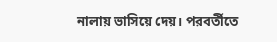নালায় ভাসিয়ে দেয়। পরবর্তীতে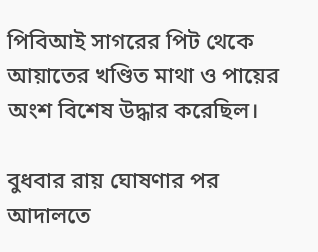পিবিআই সাগরের পিট থেকে আয়াতের খণ্ডিত মাথা ও পায়ের অংশ বিশেষ উদ্ধার করেছিল।

বুধবার রায় ঘোষণার পর আদালতে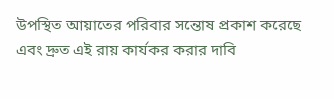উপস্থিত আয়াতের পরিবার সন্তোষ প্রকাশ করেছে এবং দ্রুত এই রায় কার্যকর করার দাবি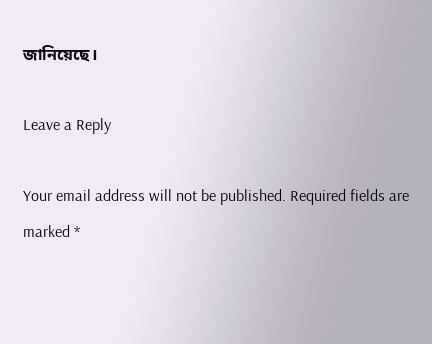জানিয়েছে।

Leave a Reply

Your email address will not be published. Required fields are marked *